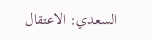السعدي: الاعتقال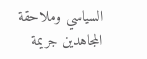السياسي وملاحقة المجاهدين جريمة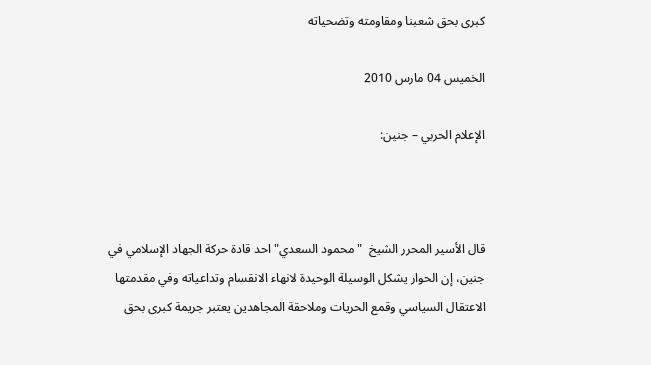كبرى بحق شعبنا ومقاومته وتضحياته

الخميس 04 مارس 2010

الإعلام الحربي – جنين:



قال الأسير المحرر الشيخ  "محمود السعدي" احد قادة حركة الجهاد الإسلامي في جنين، إن الحوار يشكل الوسيلة الوحيدة لانهاء الانقسام وتداعياته وفي مقدمتها الاعتقال السياسي وقمع الحريات وملاحقة المجاهدين يعتبر جريمة كبرى بحق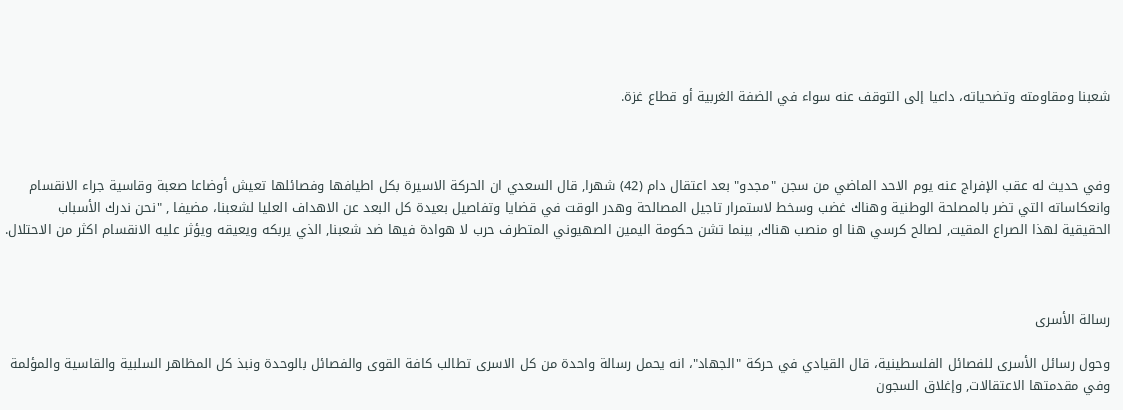شعبنا ومقاومته وتضحياته، داعيا إلى التوقف عنه سواء في الضفة الغربية أو قطاع غزة.



وفي حديث له عقب الإفراج عنه يوم الاحد الماضي من سجن "مجدو" بعد اعتقال دام (42) شهرا, قال السعدي ان الحركة الاسيرة بكل اطيافها وفصائلها تعيش أوضاعا صعبة وقاسية جراء الانقسام وانعكاساته التي تضر بالمصلحة الوطنية وهناك غضب وسخط لاستمرار تاجيل المصالحة وهدر الوقت في قضايا وتفاصيل بعيدة كل البعد عن الاهداف العليا لشعبنا، مضيفا , "نحن ندرك الأسباب الحقيقية لهذا الصراع المقيت, لصالح كرسي هنا او منصب هناك, بينما تشن حكومة اليمين الصهيوني المتطرف حرب لا هوادة فيها ضد شعبنا, الذي يربكه ويعيقه ويؤثر عليه الانقسام اكثر من الاحتلال.



رسالة الأسرى

وحول رسائل الأسرى للفصائل الفلسطينية، قال القيادي في حركة "الجهاد"، انه يحمل رسالة واحدة من كل الاسرى تطالب كافة القوى والفصائل بالوحدة ونبذ كل المظاهر السلبية والقاسية والمؤلمة وفي مقدمتها الاعتقالات, وإغلاق السجون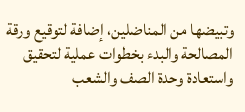وتبيضها من المناضلين، إضافة لتوقيع ورقة المصالحة والبدء بخطوات عملية لتحقيق واستعادة وحدة الصف والشعب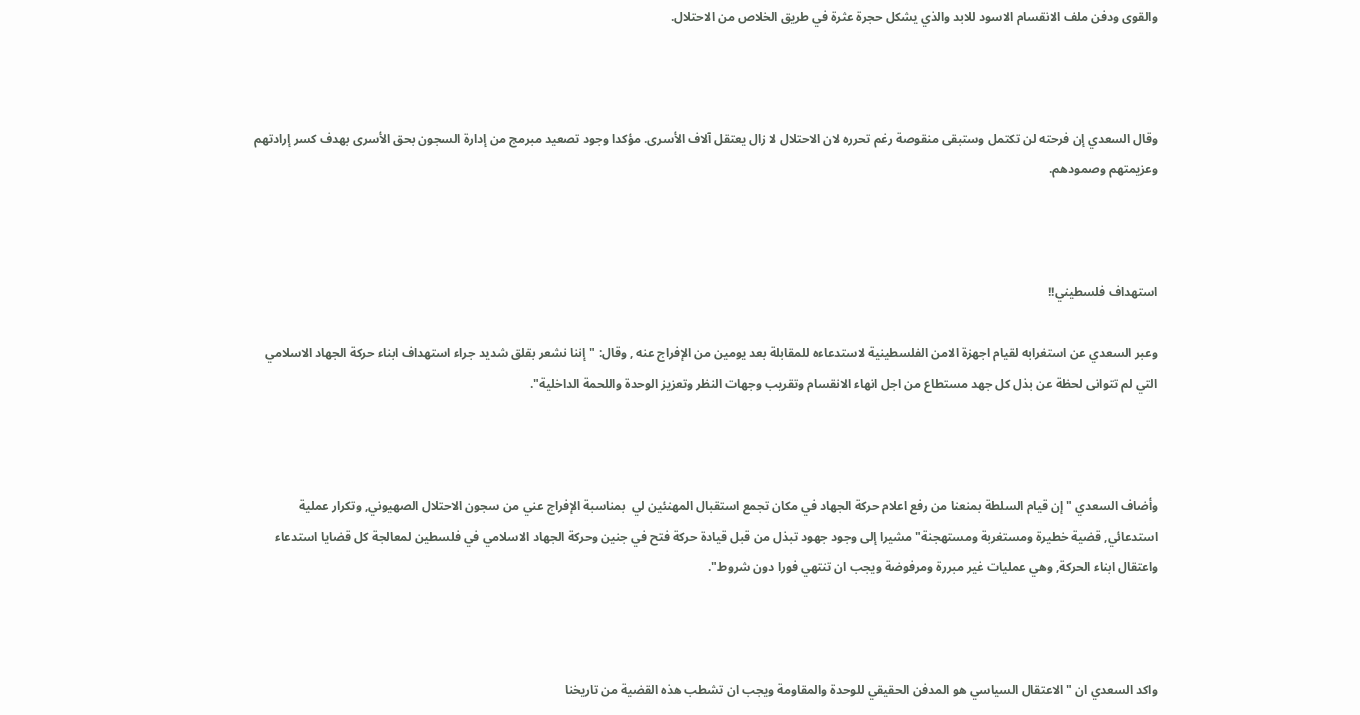والقوى ودفن ملف الانقسام الاسود للابد والذي يشكل حجرة عثرة في طريق الخلاص من الاحتلال.



وقال السعدي إن فرحته لن تكتمل وستبقى منقوصة رغم تحرره لان الاحتلال لا زال يعتقل آلاف الأسرى. مؤكدا وجود تصعيد مبرمج من إدارة السجون بحق الأسرى بهدف كسر إرادتهم وعزيمتهم وصمودهم.



استهداف فلسطيني!!

وعبر السعدي عن استغرابه لقيام اجهزة الامن الفلسطينية لاستدعاءه للمقابلة بعد يومين من الإفراج عنه , وقال: "إننا نشعر بقلق شديد جراء استهداف ابناء حركة الجهاد الاسلامي التي لم تتوانى لحظة عن بذل كل جهد مستطاع من اجل انهاء الانقسام وتقريب وجهات النظر وتعزيز الوحدة واللحمة الداخلية".



وأضاف السعدي "إن قيام السلطة بمنعنا من رفع اعلام حركة الجهاد في مكان تجمع استقبال المهنئين لي  بمناسبة الإفراج عني من سجون الاحتلال الصهيوني, وتكرار عملية استدعائي, قضية خطيرة ومستغربة ومستهجنة" مشيرا إلى وجود جهود تبذل من قبل قيادة حركة فتح في جنين وحركة الجهاد الاسلامي في فلسطين لمعالجة كل قضايا استدعاء واعتقال ابناء الحركة, وهي عمليات غير مبررة ومرفوضة ويجب ان تنتهي فورا دون شروط".



واكد السعدي ان "الاعتقال السياسي هو المدفن الحقيقي للوحدة والمقاومة ويجب ان تشطب هذه القضية من تاريخنا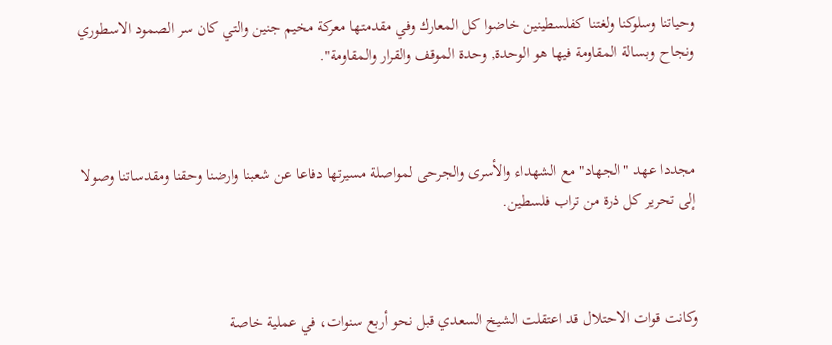وحياتنا وسلوكنا ولغتنا كفلسطينين خاضوا كل المعارك وفي مقدمتها معركة مخيم جنين والتي كان سر الصمود الاسطوري ونجاح وبسالة المقاومة فيها هو الوحدة, وحدة الموقف والقرار والمقاومة".



مجددا عهد "الجهاد" مع الشهداء والأسرى والجرحى لمواصلة مسيرتها دفاعا عن شعبنا وارضنا وحقنا ومقدساتنا وصولا إلى تحرير كل ذرة من تراب فلسطين.



وكانت قوات الاحتلال قد اعتقلت الشيخ السعدي قبل نحو أربع سنوات، في عملية خاصة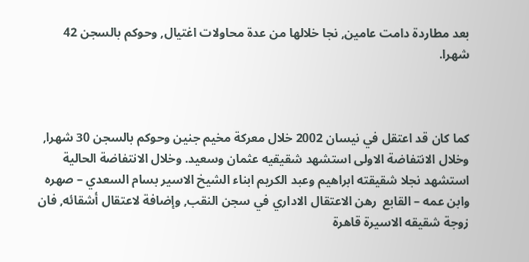بعد مطاردة دامت عامين, نجا خلالها من عدة محاولات اغتيال, وحوكم بالسجن 42 شهرا.



كما كان قد اعتقل في نيسان 2002 خلال معركة مخيم جنين وحوكم بالسجن 30 شهرا, وخلال الانتفاضة الاولى استشهد شقيقيه عثمان وسعيد. وخلال الانتفاضة الحالية استشهد نجلا شقيقته ابراهيم وعبد الكريم ابناء الشيخ الاسير بسام السعدي – صهره وابن عمه – القابع  رهن الاعتقال الاداري في سجن النقب, وإضافة لاعتقال أشقائه, فان زوجة شقيقه الاسيرة قاهرة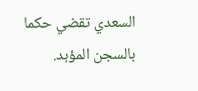السعدي تقضي حكما بالسجن المؤبد.